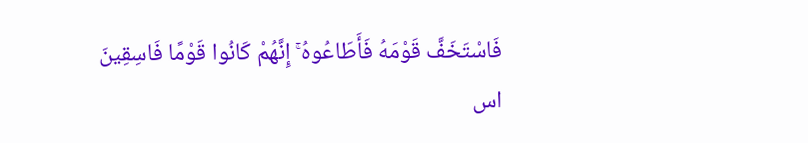فَاسْتَخَفَّ قَوْمَهُ فَأَطَاعُوهُ ۚ إِنَّهُمْ كَانُوا قَوْمًا فَاسِقِينَ
اس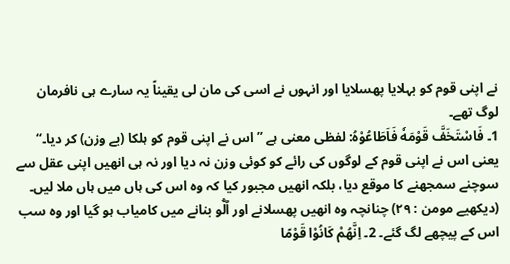نے اپنی قوم کو بہلایا پھسلایا اور انہوں نے اسی کی مان لی یقیناً یہ سارے ہی نافرمان لوگ تھے۔
1۔ فَاسْتَخَفَّ قَوْمَهٗ فَاَطَاعُوْهُ: لفظی معنی ہے ’’اس نے اپنی قوم کو ہلکا (بے وزن) کر دیا۔‘‘ یعنی اس نے اپنی قوم کے لوگوں کی رائے کو کوئی وزن نہ دیا اور نہ ہی انھیں اپنی عقل سے سوچنے سمجھنے کا موقع دیا، بلکہ انھیں مجبور کیا کہ وہ اس کی ہاں میں ہاں ملا لیں۔ (دیکھیے مومن : ۲۹) چنانچہ وہ انھیں پھسلانے اور اُلُّو بنانے میں کامیاب ہو گیا اور وہ سب اس کے پیچھے لگ گئے۔ 2۔ اِنَّهُمْ كَانُوْا قَوْمًا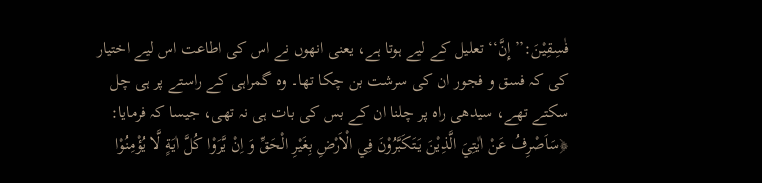فٰسِقِيْنَ:’’إِنَّ‘‘ تعلیل کے لیے ہوتا ہے، یعنی انھوں نے اس کی اطاعت اس لیے اختیار کی کہ فسق و فجور ان کی سرشت بن چکا تھا۔ وہ گمراہی کے راستے پر ہی چل سکتے تھے، سیدھی راہ پر چلنا ان کے بس کی بات ہی نہ تھی، جیسا کہ فرمایا: ﴿سَاَصْرِفُ عَنْ اٰيٰتِيَ الَّذِيْنَ يَتَكَبَّرُوْنَ فِي الْاَرْضِ بِغَيْرِ الْحَقِّ وَ اِنْ يَّرَوْا كُلَّ اٰيَةٍ لَّا يُؤْمِنُوْا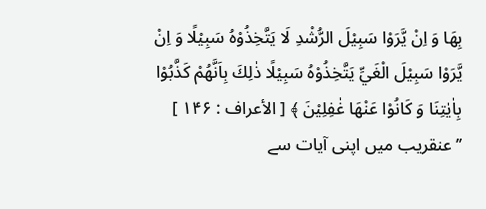بِهَا وَ اِنْ يَّرَوْا سَبِيْلَ الرُّشْدِ لَا يَتَّخِذُوْهُ سَبِيْلًا وَ اِنْ يَّرَوْا سَبِيْلَ الْغَيِّ يَتَّخِذُوْهُ سَبِيْلًا ذٰلِكَ بِاَنَّهُمْ كَذَّبُوْا بِاٰيٰتِنَا وَ كَانُوْا عَنْهَا غٰفِلِيْنَ ﴾ [ الأعراف : ۱۴۶ ] ’’عنقریب میں اپنی آیات سے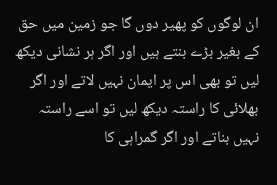ان لوگوں کو پھیر دوں گا جو زمین میں حق کے بغیر بڑے بنتے ہیں اور اگر ہر نشانی دیکھ لیں تو بھی اس پر ایمان نہیں لاتے اور اگر بھلائی کا راستہ دیکھ لیں تو اسے راستہ نہیں بناتے اور اگر گمراہی کا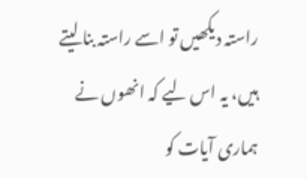راستہ دیکھیں تو اسے راستہ بنا لیتے ہیں، یہ اس لیے کہ انھوں نے ہماری آیات کو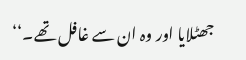جھٹلایا اور وہ ان سے غافل تھے۔‘‘